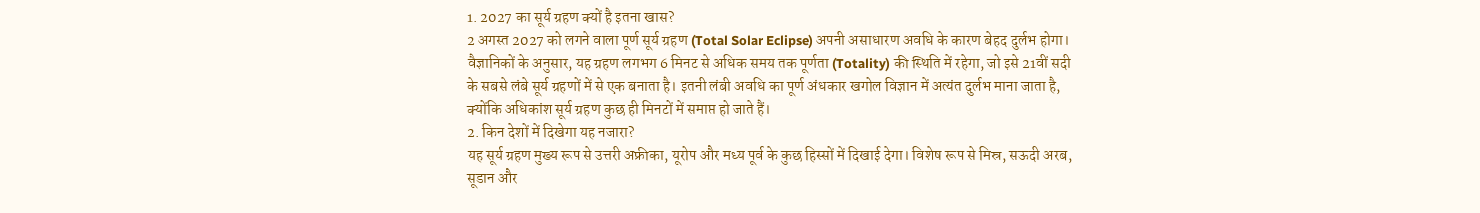1. 2027 का सूर्य ग्रहण क्यों है इतना खास?
2 अगस्त 2027 को लगने वाला पूर्ण सूर्य ग्रहण (Total Solar Eclipse) अपनी असाधारण अवधि के कारण बेहद दुर्लभ होगा। वैज्ञानिकों के अनुसार, यह ग्रहण लगभग 6 मिनट से अधिक समय तक पूर्णता (Totality) की स्थिति में रहेगा, जो इसे 21वीं सदी के सबसे लंबे सूर्य ग्रहणों में से एक बनाता है। इतनी लंबी अवधि का पूर्ण अंधकार खगोल विज्ञान में अत्यंत दुर्लभ माना जाता है, क्योंकि अधिकांश सूर्य ग्रहण कुछ ही मिनटों में समाप्त हो जाते हैं।
2. किन देशों में दिखेगा यह नजारा?
यह सूर्य ग्रहण मुख्य रूप से उत्तरी अफ्रीका, यूरोप और मध्य पूर्व के कुछ हिस्सों में दिखाई देगा। विशेष रूप से मिस्र, सऊदी अरब, सूडान और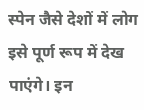स्पेन जैसे देशों में लोग इसे पूर्ण रूप में देख पाएंगे। इन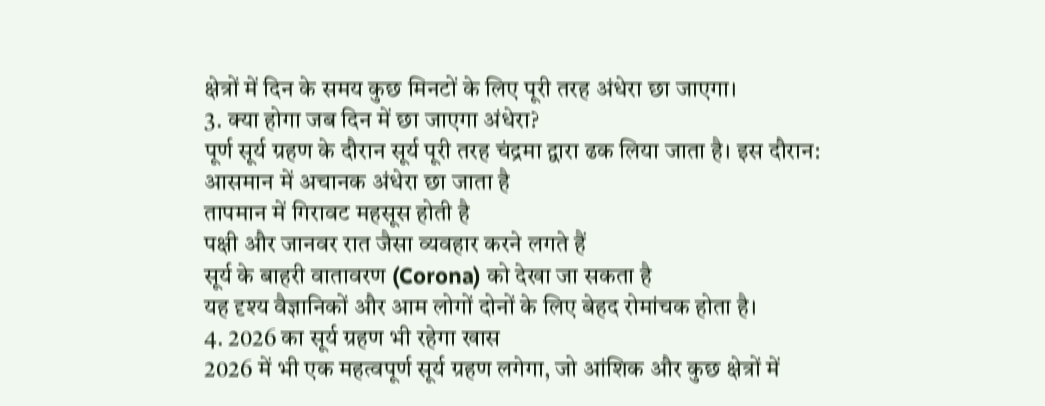क्षेत्रों में दिन के समय कुछ मिनटों के लिए पूरी तरह अंधेरा छा जाएगा।
3. क्या होगा जब दिन में छा जाएगा अंधेरा?
पूर्ण सूर्य ग्रहण के दौरान सूर्य पूरी तरह चंद्रमा द्वारा ढक लिया जाता है। इस दौरान:
आसमान में अचानक अंधेरा छा जाता है
तापमान में गिरावट महसूस होती है
पक्षी और जानवर रात जैसा व्यवहार करने लगते हैं
सूर्य के बाहरी वातावरण (Corona) को देखा जा सकता है
यह दृश्य वैज्ञानिकों और आम लोगों दोनों के लिए बेहद रोमांचक होता है।
4. 2026 का सूर्य ग्रहण भी रहेगा खास
2026 में भी एक महत्वपूर्ण सूर्य ग्रहण लगेगा, जो आंशिक और कुछ क्षेत्रों में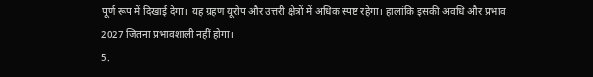पूर्ण रूप में दिखाई देगा। यह ग्रहण यूरोप और उत्तरी क्षेत्रों में अधिक स्पष्ट रहेगा। हालांकि इसकी अवधि और प्रभाव 2027 जितना प्रभावशाली नहीं होगा।
5.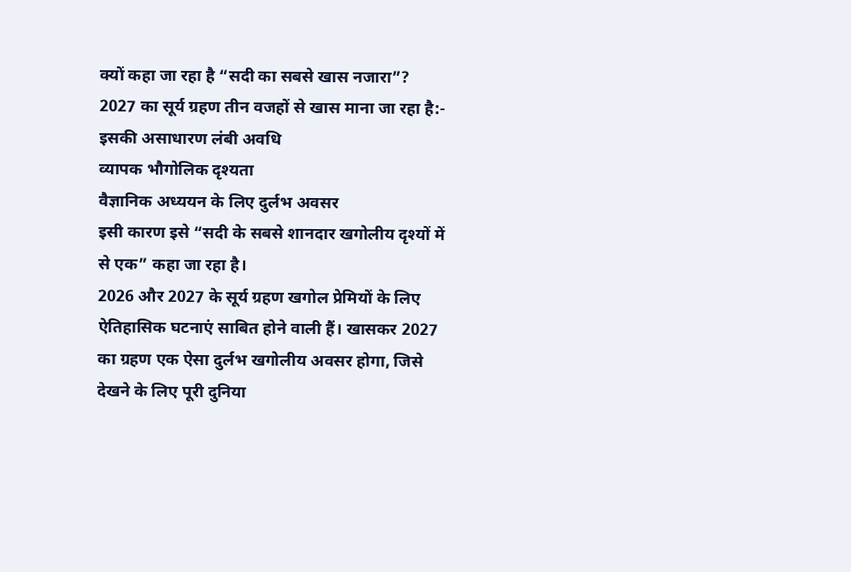क्यों कहा जा रहा है “सदी का सबसे खास नजारा”?
2027 का सूर्य ग्रहण तीन वजहों से खास माना जा रहा है:-
इसकी असाधारण लंबी अवधि
व्यापक भौगोलिक दृश्यता
वैज्ञानिक अध्ययन के लिए दुर्लभ अवसर
इसी कारण इसे “सदी के सबसे शानदार खगोलीय दृश्यों में से एक” कहा जा रहा है।
2026 और 2027 के सूर्य ग्रहण खगोल प्रेमियों के लिए ऐतिहासिक घटनाएं साबित होने वाली हैं। खासकर 2027 का ग्रहण एक ऐसा दुर्लभ खगोलीय अवसर होगा, जिसे देखने के लिए पूरी दुनिया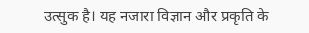उत्सुक है। यह नजारा विज्ञान और प्रकृति के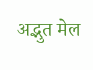अद्भुत मेल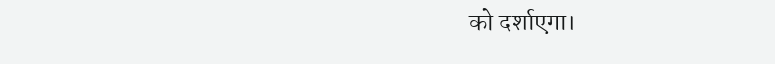को दर्शाएगा।